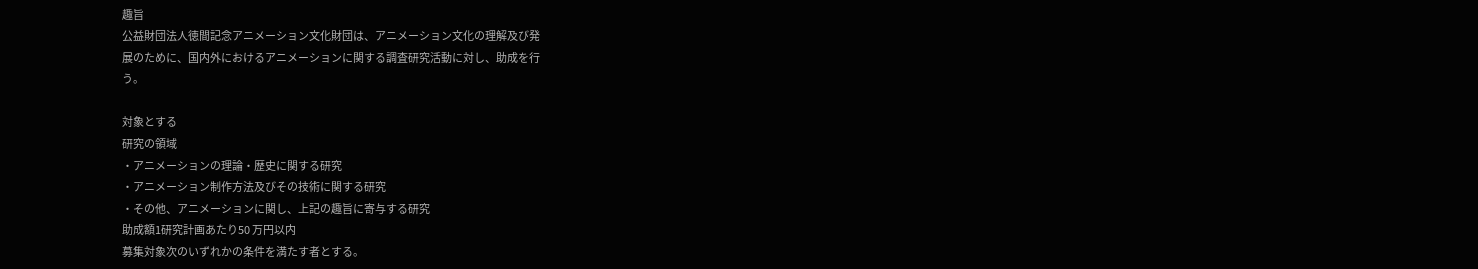趣旨
公益財団法人徳間記念アニメーション文化財団は、アニメーション文化の理解及び発
展のために、国内外におけるアニメーションに関する調査研究活動に対し、助成を行
う。

対象とする
研究の領域
・アニメーションの理論・歴史に関する研究
・アニメーション制作方法及びその技術に関する研究
・その他、アニメーションに関し、上記の趣旨に寄与する研究
助成額1研究計画あたり50 万円以内
募集対象次のいずれかの条件を満たす者とする。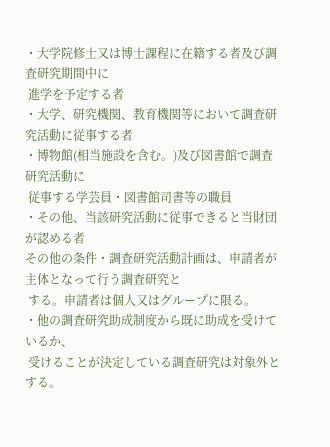・大学院修士又は博士課程に在籍する者及び調査研究期間中に
 進学を予定する者
・大学、研究機関、教育機関等において調査研究活動に従事する者
・博物館(相当施設を含む。)及び図書館で調査研究活動に
 従事する学芸員・図書館司書等の職員
・その他、当該研究活動に従事できると当財団が認める者
その他の条件・調査研究活動計画は、申請者が主体となって行う調査研究と
 する。申請者は個人又はグループに限る。
・他の調査研究助成制度から既に助成を受けているか、
 受けることが決定している調査研究は対象外とする。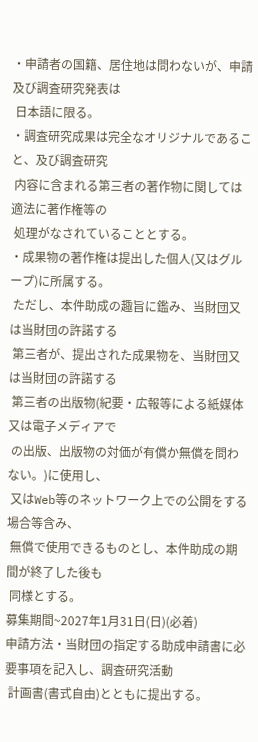・申請者の国籍、居住地は問わないが、申請及び調査研究発表は
 日本語に限る。
・調査研究成果は完全なオリジナルであること、及び調査研究
 内容に含まれる第三者の著作物に関しては適法に著作権等の
 処理がなされていることとする。
・成果物の著作権は提出した個人(又はグループ)に所属する。
 ただし、本件助成の趣旨に鑑み、当財団又は当財団の許諾する
 第三者が、提出された成果物を、当財団又は当財団の許諾する
 第三者の出版物(紀要・広報等による紙媒体又は電子メディアで
 の出版、出版物の対価が有償か無償を問わない。)に使用し、
 又はWeb等のネットワーク上での公開をする場合等含み、
 無償で使用できるものとし、本件助成の期間が終了した後も
 同様とする。
募集期間~2027年1月31日(日)(必着)
申請方法・当財団の指定する助成申請書に必要事項を記入し、調査研究活動
 計画書(書式自由)とともに提出する。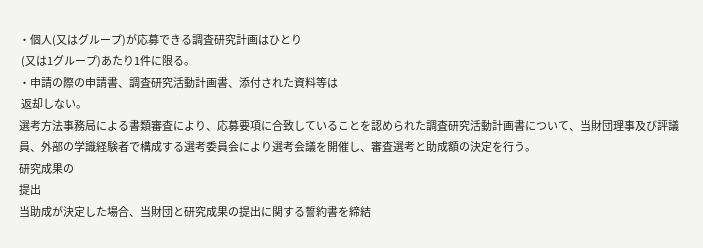・個人(又はグループ)が応募できる調査研究計画はひとり
 (又は1グループ)あたり1件に限る。
・申請の際の申請書、調査研究活動計画書、添付された資料等は
 返却しない。
選考方法事務局による書類審査により、応募要項に合致していることを認められた調査研究活動計画書について、当財団理事及び評議員、外部の学識経験者で構成する選考委員会により選考会議を開催し、審査選考と助成額の決定を行う。
研究成果の
提出
当助成が決定した場合、当財団と研究成果の提出に関する誓約書を締結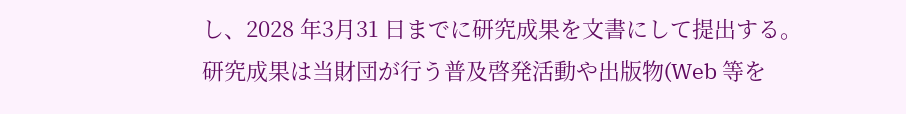し、2028 年3月31 日までに研究成果を文書にして提出する。
研究成果は当財団が行う普及啓発活動や出版物(Web 等を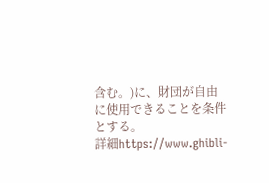含む。)に、財団が自由に使用できることを条件とする。
詳細https://www.ghibli-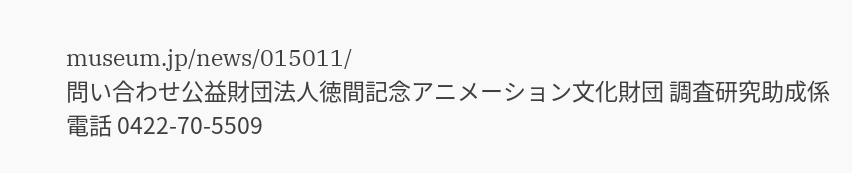museum.jp/news/015011/
問い合わせ公益財団法人徳間記念アニメーション文化財団 調査研究助成係
電話 0422-70-5509